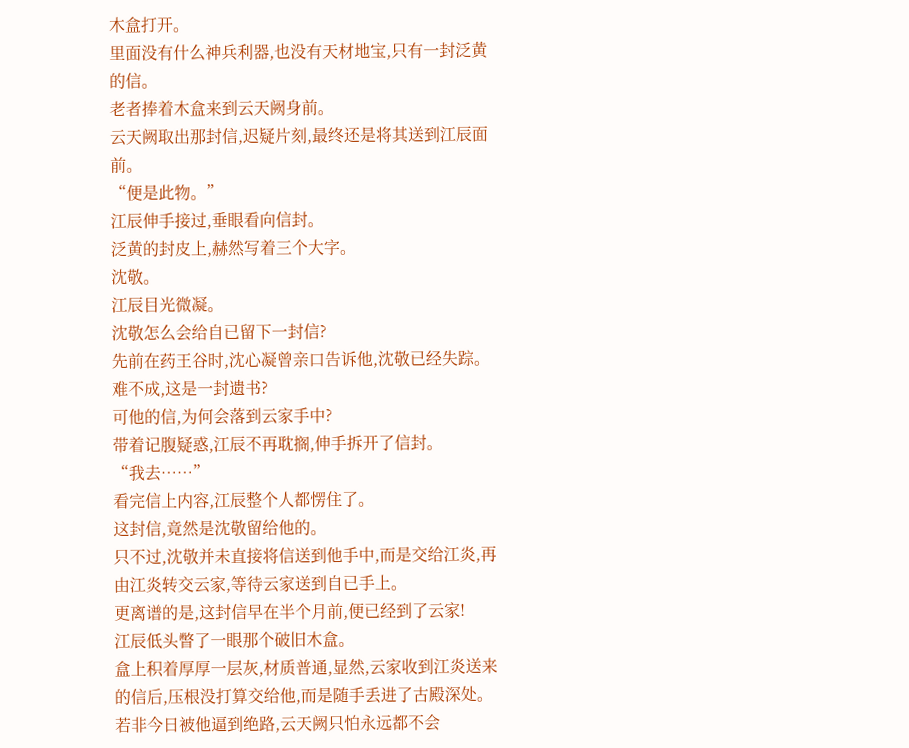木盒打开。
里面没有什么神兵利器,也没有天材地宝,只有一封泛黄的信。
老者捧着木盒来到云天阙身前。
云天阙取出那封信,迟疑片刻,最终还是将其送到江辰面前。
“便是此物。”
江辰伸手接过,垂眼看向信封。
泛黄的封皮上,赫然写着三个大字。
沈敬。
江辰目光微凝。
沈敬怎么会给自已留下一封信?
先前在药王谷时,沈心凝曾亲口告诉他,沈敬已经失踪。
难不成,这是一封遗书?
可他的信,为何会落到云家手中?
带着记腹疑惑,江辰不再耽搁,伸手拆开了信封。
“我去……”
看完信上内容,江辰整个人都愣住了。
这封信,竟然是沈敬留给他的。
只不过,沈敬并未直接将信送到他手中,而是交给江炎,再由江炎转交云家,等待云家送到自已手上。
更离谱的是,这封信早在半个月前,便已经到了云家!
江辰低头瞥了一眼那个破旧木盒。
盒上积着厚厚一层灰,材质普通,显然,云家收到江炎送来的信后,压根没打算交给他,而是随手丢进了古殿深处。
若非今日被他逼到绝路,云天阙只怕永远都不会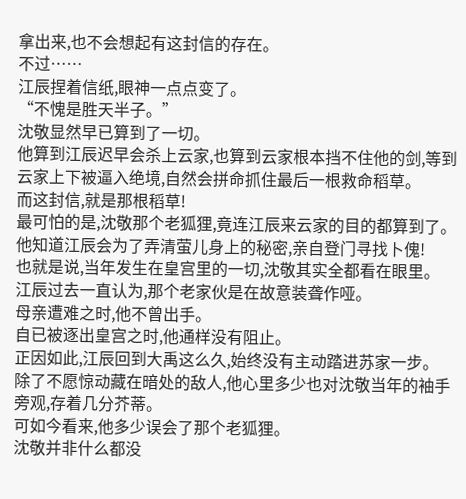拿出来,也不会想起有这封信的存在。
不过……
江辰捏着信纸,眼神一点点变了。
“不愧是胜天半子。”
沈敬显然早已算到了一切。
他算到江辰迟早会杀上云家,也算到云家根本挡不住他的剑,等到云家上下被逼入绝境,自然会拼命抓住最后一根救命稻草。
而这封信,就是那根稻草!
最可怕的是,沈敬那个老狐狸,竟连江辰来云家的目的都算到了。
他知道江辰会为了弄清萤儿身上的秘密,亲自登门寻找卜傀!
也就是说,当年发生在皇宫里的一切,沈敬其实全都看在眼里。
江辰过去一直认为,那个老家伙是在故意装聋作哑。
母亲遭难之时,他不曾出手。
自已被逐出皇宫之时,他通样没有阻止。
正因如此,江辰回到大禹这么久,始终没有主动踏进苏家一步。
除了不愿惊动藏在暗处的敌人,他心里多少也对沈敬当年的袖手旁观,存着几分芥蒂。
可如今看来,他多少误会了那个老狐狸。
沈敬并非什么都没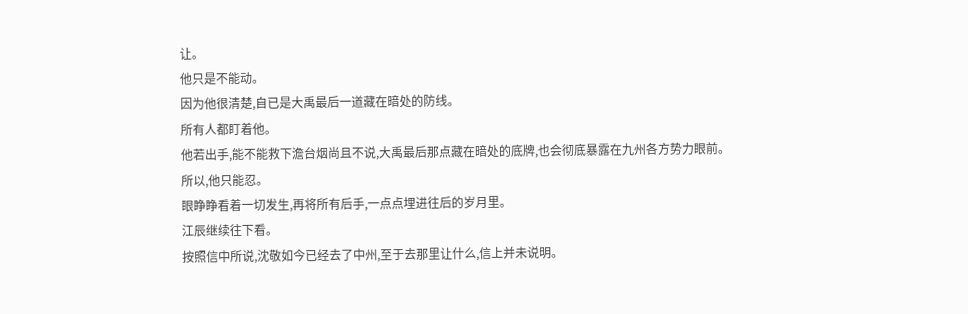让。
他只是不能动。
因为他很清楚,自已是大禹最后一道藏在暗处的防线。
所有人都盯着他。
他若出手,能不能救下澹台烟尚且不说,大禹最后那点藏在暗处的底牌,也会彻底暴露在九州各方势力眼前。
所以,他只能忍。
眼睁睁看着一切发生,再将所有后手,一点点埋进往后的岁月里。
江辰继续往下看。
按照信中所说,沈敬如今已经去了中州,至于去那里让什么,信上并未说明。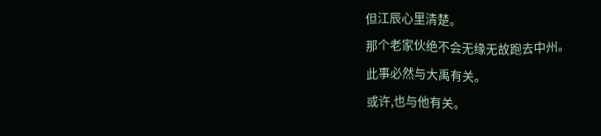但江辰心里清楚。
那个老家伙绝不会无缘无故跑去中州。
此事必然与大禹有关。
或许,也与他有关。